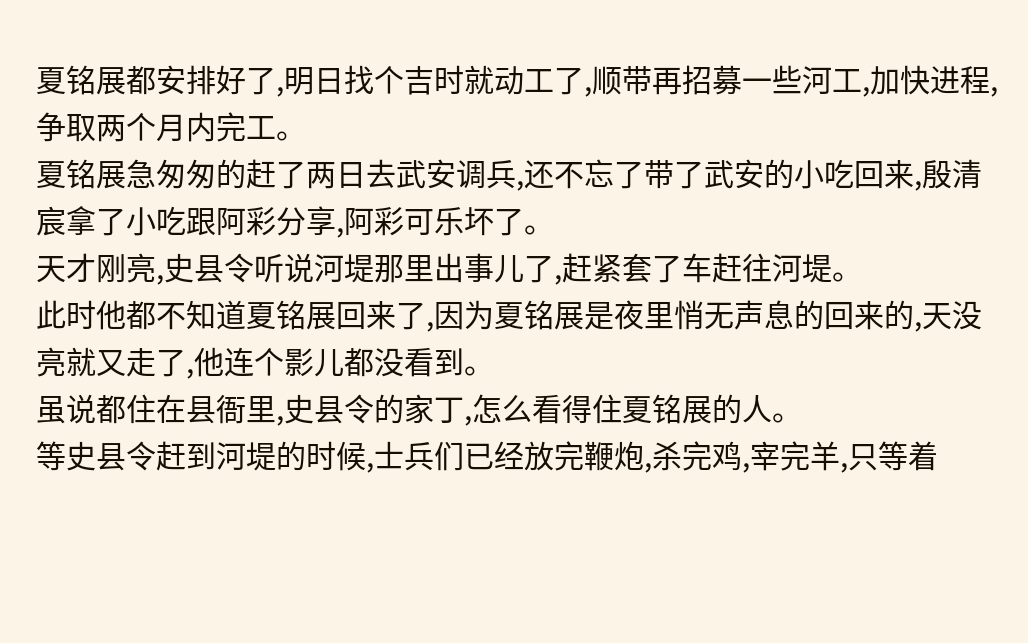夏铭展都安排好了,明日找个吉时就动工了,顺带再招募一些河工,加快进程,争取两个月内完工。
夏铭展急匆匆的赶了两日去武安调兵,还不忘了带了武安的小吃回来,殷清宸拿了小吃跟阿彩分享,阿彩可乐坏了。
天才刚亮,史县令听说河堤那里出事儿了,赶紧套了车赶往河堤。
此时他都不知道夏铭展回来了,因为夏铭展是夜里悄无声息的回来的,天没亮就又走了,他连个影儿都没看到。
虽说都住在县衙里,史县令的家丁,怎么看得住夏铭展的人。
等史县令赶到河堤的时候,士兵们已经放完鞭炮,杀完鸡,宰完羊,只等着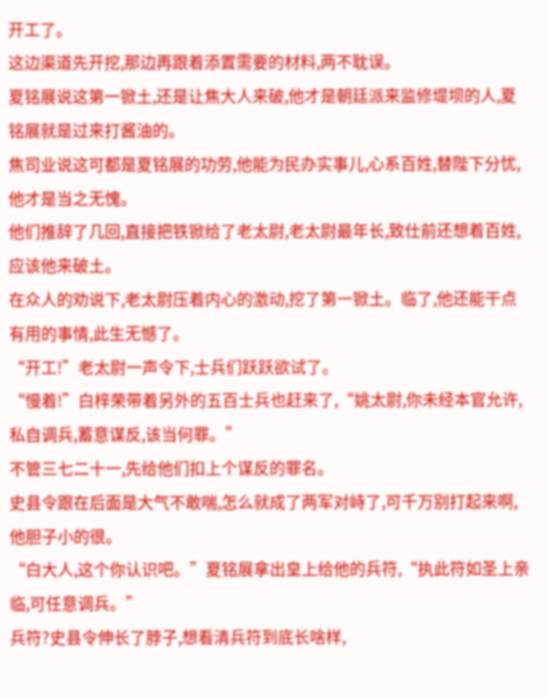开工了。
这边渠道先开挖,那边再跟着添置需要的材料,两不耽误。
夏铭展说这第一锨土,还是让焦大人来破,他才是朝廷派来监修堤坝的人,夏铭展就是过来打酱油的。
焦司业说这可都是夏铭展的功劳,他能为民办实事儿,心系百姓,替陛下分忧,他才是当之无愧。
他们推辞了几回,直接把铁锨给了老太尉,老太尉最年长,致仕前还想着百姓,应该他来破土。
在众人的劝说下,老太尉压着内心的激动,挖了第一锨土。临了,他还能干点有用的事情,此生无憾了。
“开工!”老太尉一声令下,士兵们跃跃欲试了。
“慢着!”白梓荣带着另外的五百士兵也赶来了,“姚太尉,你未经本官允许,私自调兵,蓄意谋反,该当何罪。”
不管三七二十一,先给他们扣上个谋反的罪名。
史县令跟在后面是大气不敢喘,怎么就成了两军对峙了,可千万别打起来啊,他胆子小的很。
“白大人,这个你认识吧。”夏铭展拿出皇上给他的兵符,“执此符如圣上亲临,可任意调兵。”
兵符?史县令伸长了脖子,想看清兵符到底长啥样,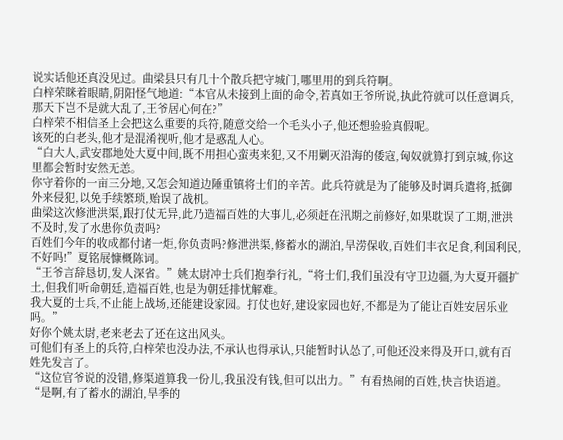说实话他还真没见过。曲梁县只有几十个散兵把守城门,哪里用的到兵符啊。
白梓荣眯着眼睛,阴阳怪气地道:“本官从未接到上面的命令,若真如王爷所说,执此符就可以任意调兵,那天下岂不是就大乱了,王爷居心何在?”
白梓荣不相信圣上会把这么重要的兵符,随意交给一个毛头小子,他还想验验真假呢。
该死的白老头,他才是混淆视听,他才是惑乱人心。
“白大人,武安郡地处大夏中间,既不用担心蛮夷来犯,又不用剿灭沿海的倭寇,匈奴就算打到京城,你这里都会暂时安然无恙。
你守着你的一亩三分地,又怎会知道边陲重镇将士们的辛苦。此兵符就是为了能够及时调兵遣将,抵御外来侵犯,以免手续繁琐,贻误了战机。
曲梁这次修泄洪渠,跟打仗无异,此乃造福百姓的大事儿,必须赶在汛期之前修好,如果耽误了工期,泄洪不及时,发了水患你负责吗?
百姓们今年的收成都付诸一炬,你负责吗?修泄洪渠,修蓄水的湖泊,旱涝保收,百姓们丰衣足食,利国利民,不好吗!”夏铭展慷概陈词。
“王爷言辞恳切,发人深省。”姚太尉冲士兵们抱拳行礼,“将士们,我们虽没有守卫边疆,为大夏开疆扩土,但我们听命朝廷,造福百姓,也是为朝廷排忧解难。
我大夏的士兵,不止能上战场,还能建设家园。打仗也好,建设家园也好,不都是为了能让百姓安居乐业吗。”
好你个姚太尉,老来老去了还在这出风头。
可他们有圣上的兵符,白梓荣也没办法,不承认也得承认,只能暂时认怂了,可他还没来得及开口,就有百姓先发言了。
“这位官爷说的没错,修渠道算我一份儿,我虽没有钱,但可以出力。”有看热闹的百姓,快言快语道。
“是啊,有了蓄水的湖泊,旱季的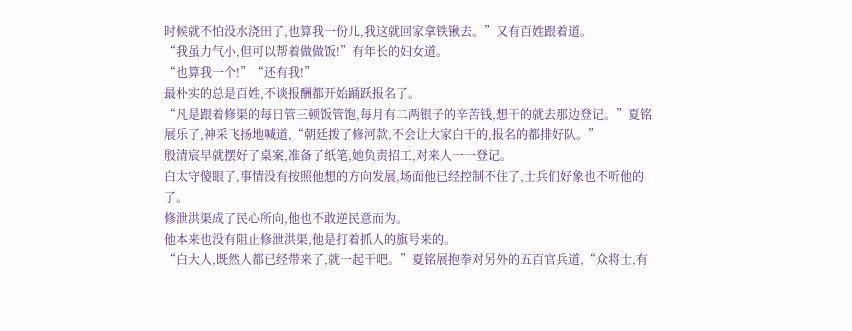时候就不怕没水浇田了,也算我一份儿,我这就回家拿铁锹去。”又有百姓跟着道。
“我虽力气小,但可以帮着做做饭!”有年长的妇女道。
“也算我一个!”“还有我!”
最朴实的总是百姓,不谈报酬都开始踊跃报名了。
“凡是跟着修渠的每日管三顿饭管饱,每月有二两银子的辛苦钱,想干的就去那边登记。”夏铭展乐了,神采飞扬地喊道,“朝廷拨了修河款,不会让大家白干的,报名的都排好队。”
殷清宸早就摆好了桌案,准备了纸笔,她负责招工,对来人一一登记。
白太守傻眼了,事情没有按照他想的方向发展,场面他已经控制不住了,士兵们好象也不听他的了。
修泄洪渠成了民心所向,他也不敢逆民意而为。
他本来也没有阻止修泄洪渠,他是打着抓人的旗号来的。
“白大人,既然人都已经带来了,就一起干吧。”夏铭展抱拳对另外的五百官兵道,“众将士,有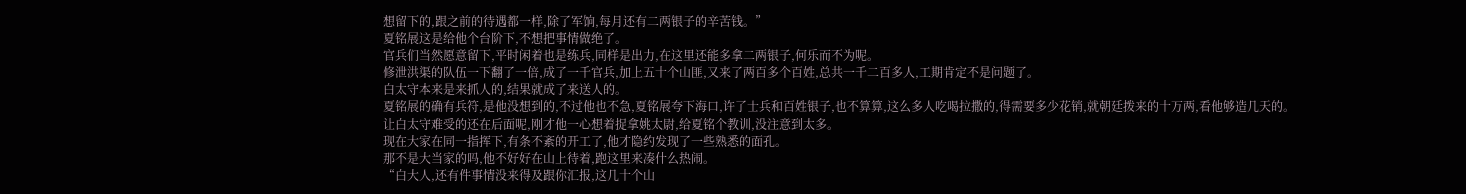想留下的,跟之前的待遇都一样,除了军饷,每月还有二两银子的辛苦钱。”
夏铭展这是给他个台阶下,不想把事情做绝了。
官兵们当然愿意留下,平时闲着也是练兵,同样是出力,在这里还能多拿二两银子,何乐而不为呢。
修泄洪渠的队伍一下翻了一倍,成了一千官兵,加上五十个山匪,又来了两百多个百姓,总共一千二百多人,工期肯定不是问题了。
白太守本来是来抓人的,结果就成了来送人的。
夏铭展的确有兵符,是他没想到的,不过他也不急,夏铭展夸下海口,许了士兵和百姓银子,也不算算,这么多人吃喝拉撒的,得需要多少花销,就朝廷拨来的十万两,看他够造几天的。
让白太守难受的还在后面呢,刚才他一心想着捉拿姚太尉,给夏铭个教训,没注意到太多。
现在大家在同一指挥下,有条不紊的开工了,他才隐约发现了一些熟悉的面孔。
那不是大当家的吗,他不好好在山上待着,跑这里来凑什么热闹。
“白大人,还有件事情没来得及跟你汇报,这几十个山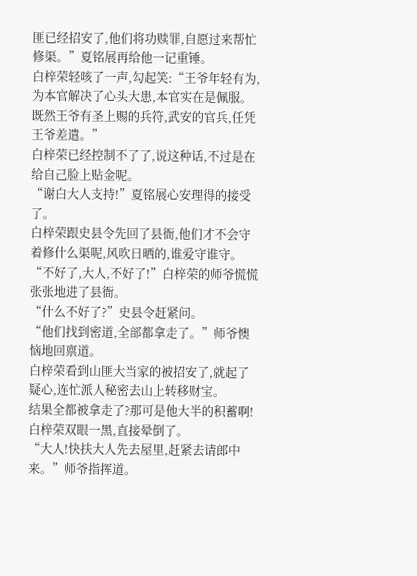匪已经招安了,他们将功赎罪,自愿过来帮忙修渠。”夏铭展再给他一记重锤。
白梓荣轻咳了一声,勾起笑:“王爷年轻有为,为本官解决了心头大患,本官实在是佩服。既然王爷有圣上赐的兵符,武安的官兵,任凭王爷差遣。”
白梓荣已经控制不了了,说这种话,不过是在给自己脸上贴金呢。
“谢白大人支持!”夏铭展心安理得的接受了。
白梓荣跟史县令先回了县衙,他们才不会守着修什么渠呢,风吹日晒的,谁爱守谁守。
“不好了,大人,不好了!”白梓荣的师爷慌慌张张地进了县衙。
“什么不好了?”史县令赶紧问。
“他们找到密道,全部都拿走了。”师爷懊恼地回禀道。
白梓荣看到山匪大当家的被招安了,就起了疑心,连忙派人秘密去山上转移财宝。
结果全都被拿走了?那可是他大半的积蓄啊!白梓荣双眼一黑,直接晕倒了。
“大人!快扶大人先去屋里,赶紧去请郎中来。”师爷指挥道。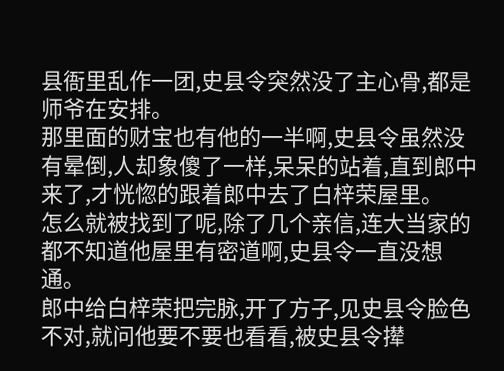县衙里乱作一团,史县令突然没了主心骨,都是师爷在安排。
那里面的财宝也有他的一半啊,史县令虽然没有晕倒,人却象傻了一样,呆呆的站着,直到郎中来了,才恍惚的跟着郎中去了白梓荣屋里。
怎么就被找到了呢,除了几个亲信,连大当家的都不知道他屋里有密道啊,史县令一直没想通。
郎中给白梓荣把完脉,开了方子,见史县令脸色不对,就问他要不要也看看,被史县令撵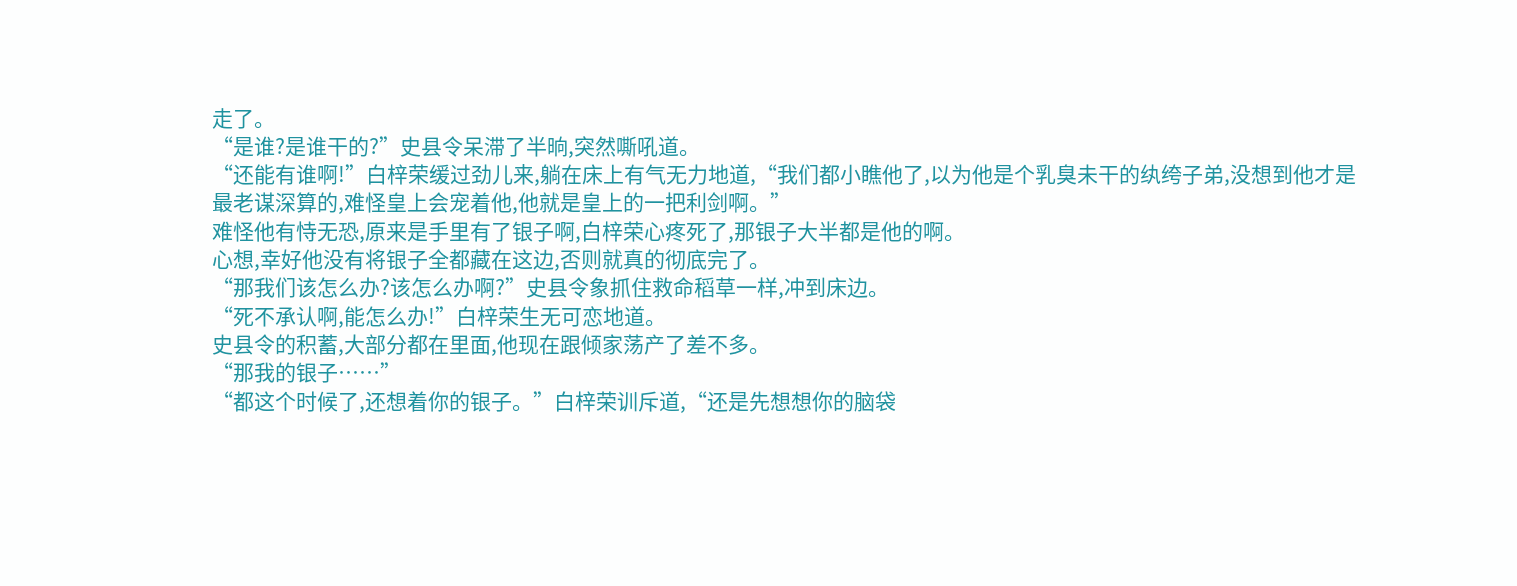走了。
“是谁?是谁干的?”史县令呆滞了半晌,突然嘶吼道。
“还能有谁啊!”白梓荣缓过劲儿来,躺在床上有气无力地道,“我们都小瞧他了,以为他是个乳臭未干的纨绔子弟,没想到他才是最老谋深算的,难怪皇上会宠着他,他就是皇上的一把利剑啊。”
难怪他有恃无恐,原来是手里有了银子啊,白梓荣心疼死了,那银子大半都是他的啊。
心想,幸好他没有将银子全都藏在这边,否则就真的彻底完了。
“那我们该怎么办?该怎么办啊?”史县令象抓住救命稻草一样,冲到床边。
“死不承认啊,能怎么办!”白梓荣生无可恋地道。
史县令的积蓄,大部分都在里面,他现在跟倾家荡产了差不多。
“那我的银子……”
“都这个时候了,还想着你的银子。”白梓荣训斥道,“还是先想想你的脑袋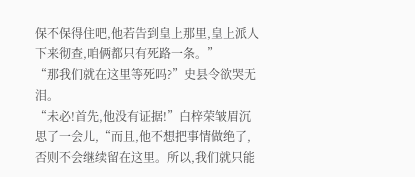保不保得住吧,他若告到皇上那里,皇上派人下来彻查,咱俩都只有死路一条。”
“那我们就在这里等死吗?”史县令欲哭无泪。
“未必!首先,他没有证据!”白梓荣皱眉沉思了一会儿,“而且,他不想把事情做绝了,否则不会继续留在这里。所以,我们就只能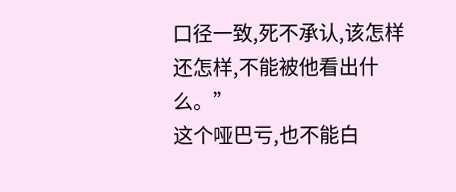口径一致,死不承认,该怎样还怎样,不能被他看出什么。”
这个哑巴亏,也不能白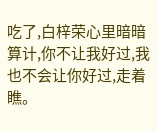吃了,白梓荣心里暗暗算计,你不让我好过,我也不会让你好过,走着瞧。